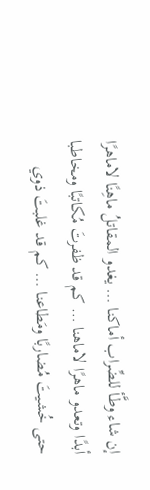إن شاء وطَّأ للضِّراب أماكنا … يغدو المقاتلُ ماهِنًا لاماهرًا
أبدًا وتعدو ماهرًا لاماهنا … كم قد ظفرتَ مُكاتبًا ومخاطبا
حتى خُشيتَ مُضاربًا ومَطاعنا … كم قد غلبتَ ذوي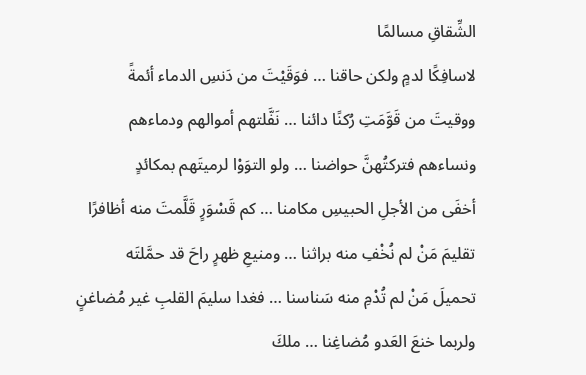الشِّقاقِ مسالمًا
لاسافِكًا لدمٍ ولكن حاقنا … فوَقَيْتَ من دَنسِ الدماء أئمةً
ووقيتَ من قَوَّمَتِ رُكنًا دائنا … نَفَّلتهم أموالهم ودماءهم
ونساءهم فتركتُهنَّ حواضنا … ولو التوَوْا لرميتَهم بمكائدٍ
أخفَى من الأجلِ الحبيسِ مكامنا … كم قَسْوَرٍ قَلَّمتَ منه أظافرًا
تقليمَ مَنْ لم نُخْفِ منه براثنا … ومنيعِ ظهرٍ راحَ قد حمَّلتَه
تحميلَ مَنْ لم تُدْمِ منه سَناسنا … فغدا سليمَ القلبِ غير مُضاغنٍ
ولربما خنعَ العَدو مُضاغِنا … ملكَ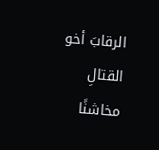الرقابَ أخو القتالِ مخاشنًا